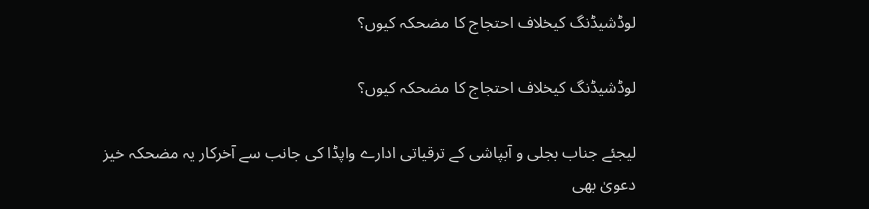لوڈشیڈنگ کیخلاف احتجاج کا مضحکہ کیوں؟

لوڈشیڈنگ کیخلاف احتجاج کا مضحکہ کیوں؟

لیجئے جناب بجلی و آبپاشی کے ترقیاتی ادارے واپڈا کی جانب سے آخرکار یہ مضحکہ خیز دعویٰ بھی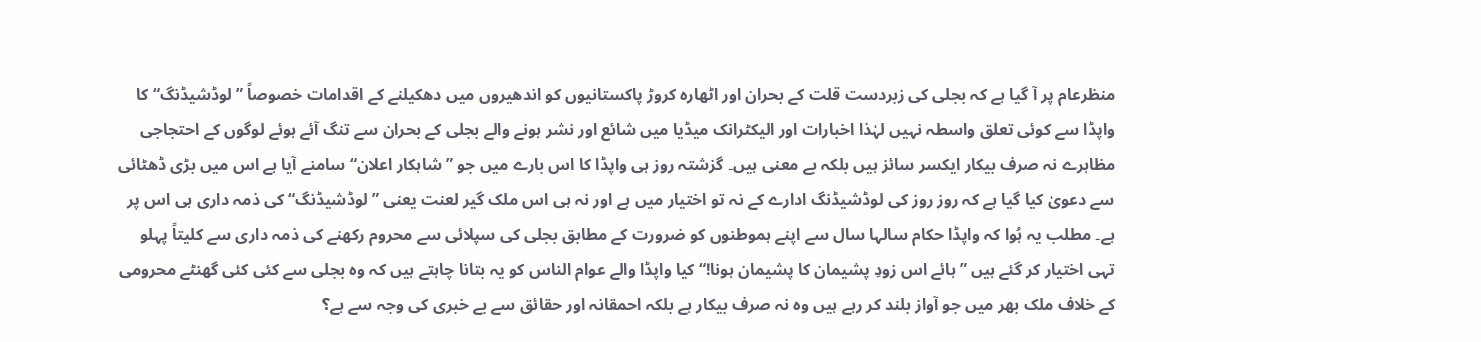منظرعام پر آ گیا ہے کہ بجلی کی زبردست قلت کے بحران اور اٹھارہ کروڑ پاکستانیوں کو اندھیروں میں دھکیلنے کے اقدامات خصوصاً ”لوڈشیڈنگ“ کا واپڈا سے کوئی تعلق واسطہ نہیں لہٰذا اخبارات اور الیکٹرانک میڈیا میں شائع اور نشر ہونے والے بجلی کے بحران سے تنگ آئے ہوئے لوگوں کے احتجاجی مظاہرے نہ صرف بیکار ایکسر سائز ہیں بلکہ بے معنی ہیں۔ گزشتہ روز ہی واپڈا کا اس بارے میں جو ”شاہکار اعلان“ سامنے آیا ہے اس میں بڑی ڈھٹائی سے دعویٰ کیا گیا ہے کہ روز روز کی لوڈشیڈنگ ادارے کے نہ تو اختیار میں ہے اور نہ ہی اس ملک گیر لعنت یعنی ”لوڈشیڈنگ“ کی ذمہ داری ہی اس پر ہے۔ مطلب یہ ہُوا کہ واپڈا حکام سالہا سال سے اپنے ہموطنوں کو ضرورت کے مطابق بجلی کی سپلائی سے محروم رکھنے کی ذمہ داری سے کلیتاً پہلو تہی اختیار کر گئے ہیں ”ہائے اس زودِ پشیمان کا پشیمان ہونا!“ کیا واپڈا والے عوام الناس کو یہ بتانا چاہتے ہیں کہ وہ بجلی سے کئی کئی گھنٹے محرومی کے خلاف ملک بھر میں جو آواز بلند کر رہے ہیں وہ نہ صرف بیکار ہے بلکہ احمقانہ اور حقائق سے بے خبری کی وجہ سے ہے؟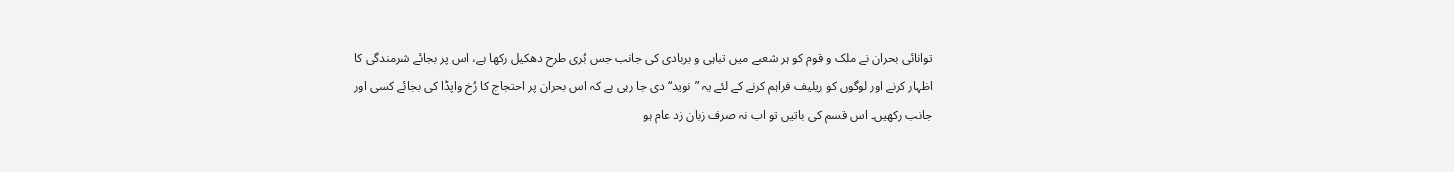توانائی بحران نے ملک و قوم کو ہر شعبے میں تباہی و بربادی کی جانب جس بُری طرح دھکیل رکھا ہے، اس پر بجائے شرمندگی کا اظہار کرنے اور لوگوں کو ریلیف فراہم کرنے کے لئے یہ ”نوید“ دی جا رہی ہے کہ اس بحران پر احتجاج کا رُخ واپڈا کی بجائے کسی اور جانب رکھیں۔ اس قسم کی باتیں تو اب نہ صرف زبان زد عام ہو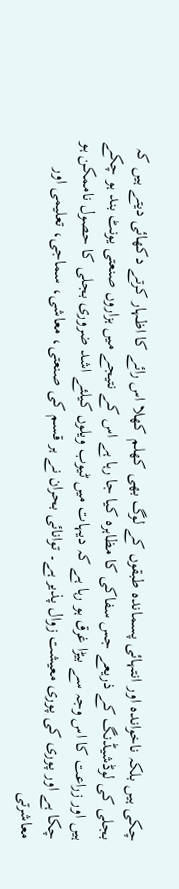چکی ہیں بلکہ ناخواندہ اور انتہائی پسماندہ طبقوں کے لوگ بھی کھلم کھلا اس رائے کا اظہار کرتے دکھائی دیتے ہیں کہ بجلی کی لوڈشیڈنگ کے ذریعے جس سفاکی کا مظاہرہ کیا جا رہا ہے اس کے نتیجے میں ہزاروں صنعتی یونٹ بند ہو چکے ہیں اور زراعت کا اس وجہ سے بیڑا غرق ہو رہا ہے کہ دیہات میں ٹیوب ویلوں کیلئے اشد ضروری بجلی کا حصول ناممکن ہو چکا ہے اور پوری کی پوری معیشت زوال پذیر ہے۔ توانائی بحران نے ہر قسم کی صنعتی، معاشی، سماجی، تعلیمی اور معاشرتی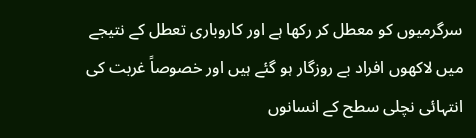سرگرمیوں کو معطل کر رکھا ہے اور کاروباری تعطل کے نتیجے میں لاکھوں افراد بے روزگار ہو گئے ہیں اور خصوصاً غربت کی انتہائی نچلی سطح کے انسانوں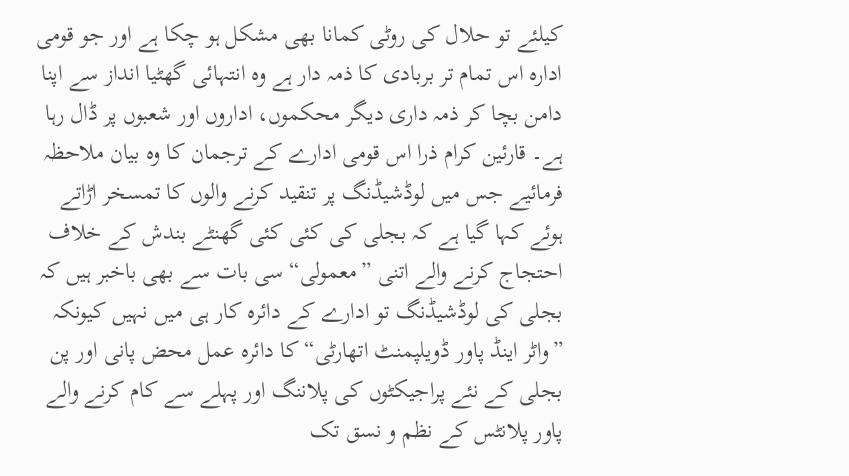کیلئے تو حلال کی روٹی کمانا بھی مشکل ہو چکا ہے اور جو قومی ادارہ اس تمام تر بربادی کا ذمہ دار ہے وہ انتہائی گھٹیا انداز سے اپنا دامن بچا کر ذمہ داری دیگر محکموں، اداروں اور شعبوں پر ڈال رہا ہے۔ قارئین کرام ذرا اس قومی ادارے کے ترجمان کا وہ بیان ملاحظہ فرمائیے جس میں لوڈشیڈنگ پر تنقید کرنے والوں کا تمسخر اڑاتے ہوئے کہا گیا ہے کہ بجلی کی کئی کئی گھنٹے بندش کے خلاف احتجاج کرنے والے اتنی ”معمولی“ سی بات سے بھی باخبر ہیں کہ بجلی کی لوڈشیڈنگ تو ادارے کے دائرہ کار ہی میں نہیں کیونکہ ”واٹر اینڈ پاور ڈویلپمنٹ اتھارٹی“ کا دائرہ عمل محض پانی اور پن بجلی کے نئے پراجیکٹوں کی پلاننگ اور پہلے سے کام کرنے والے پاور پلانٹس کے نظم و نسق تک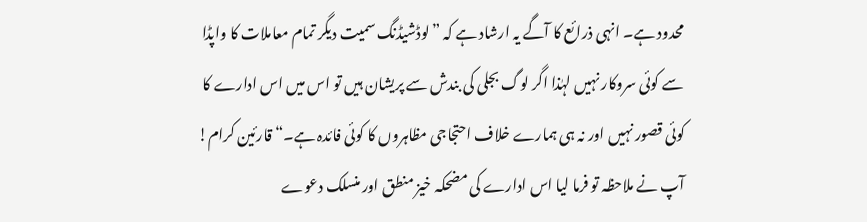محدود ہے۔ انہی ذرائع کا آگے یہ ارشاد ہے کہ ”لوڈشیڈنگ سمیت دیگر تمام معاملات کا واپڈا سے کوئی سروکار نہیں لہٰذا اگر لوگ بجلی کی بندش سے پریشان ہیں تو اس میں اس ادارے کا کوئی قصور نہیں اور نہ ہی ہمارے خلاف احتجاجی مظاہروں کا کوئی فائدہ ہے۔“ قارئین کرام! آپ نے ملاحظہ تو فرما لیا اس ادارے کی مضحکہ خیز منطق اور منسلک دعوے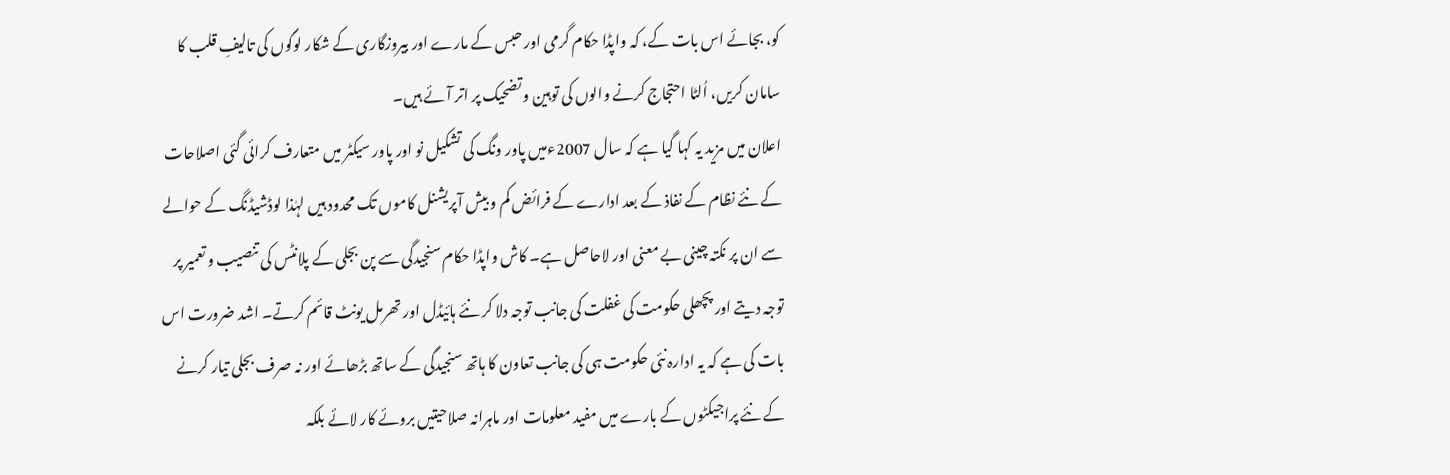کو، بجائے اس بات کے، کہ واپڈا حکام گرمی اور حبس کے مارے اور بیروزگاری کے شکار لوگوں کی تالیفِ قلب کا سامان کریں، اُلٹا احتجاج کرنے والوں کی توہین و تضحیک پر اتر آئے ہیں۔
اعلان میں مزید یہ کہا گیا ہے کہ سال 2007ءمیں پاور ونگ کی تشکیل نو اور پاور سیکٹر میں متعارف کرائی گئی اصلاحات کے نئے نظام کے نفاذ کے بعد ادارے کے فرائض کم و بیش آپریشنل کاموں تک محدود ہیں لہٰذا لوڈشیڈنگ کے حوالے سے ان پر نکتہ چینی بے معنی اور لاحاصل ہے۔ کاش واپڈا حکام سنجیدگی سے پن بجلی کے پلانٹس کی تنصیب و تعمیر پر توجہ دیتے اور پچھلی حکومت کی غفلت کی جانب توجہ دلا کر نئے ہائیڈل اور تھرمل یونٹ قائم کرتے۔ اشد ضرورت اس بات کی ہے کہ یہ ادارہ نئی حکومت ہی کی جانب تعاون کا ہاتھ سنجیدگی کے ساتھ بڑھائے اور نہ صرف بجلی تیار کرنے کے نئے پراجیکٹوں کے بارے میں مفید معلومات اور ماہرانہ صلاحیتیں بروئے کار لائے بلکہ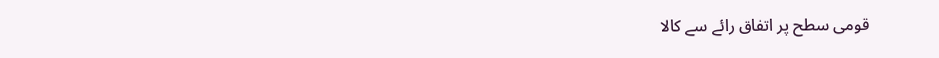قومی سطح پر اتفاق رائے سے کالا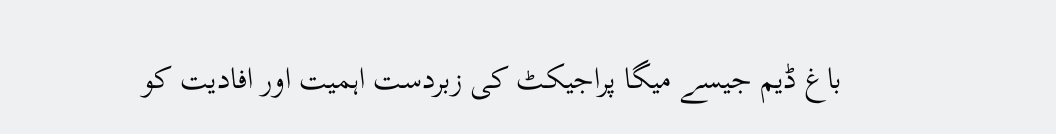باغ ڈیم جیسے میگا پراجیکٹ کی زبردست اہمیت اور افادیت کو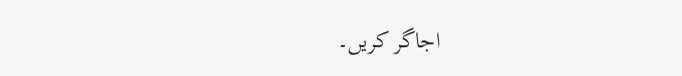اجاگر کریں۔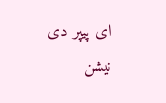ای پیپر دی نیشن